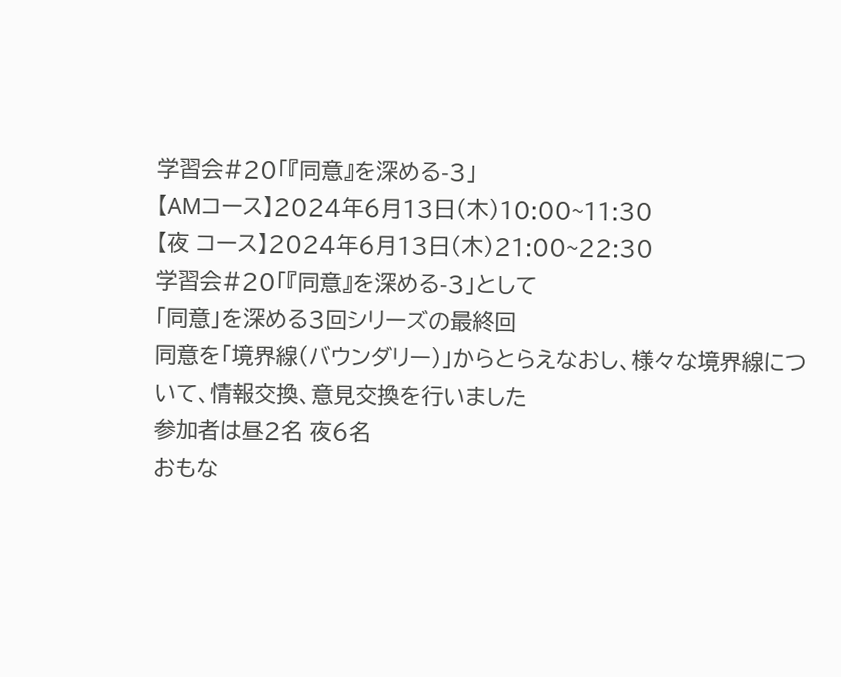学習会#20「『同意』を深める-3」
【AMコース】2024年6月13日(木)10:00~11:30
【夜 コース】2024年6月13日(木)21:00~22:30
学習会#20「『同意』を深める-3」として
「同意」を深める3回シリーズの最終回
同意を「境界線(バウンダリー)」からとらえなおし、様々な境界線について、情報交換、意見交換を行いました
参加者は昼2名 夜6名
おもな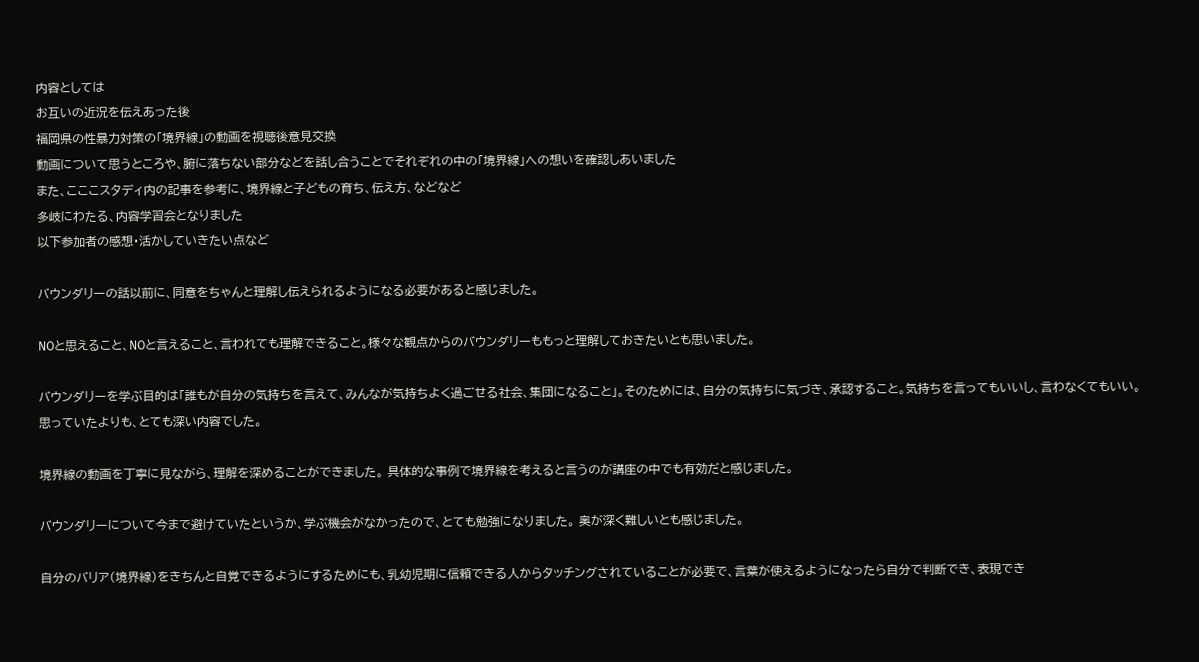内容としては
お互いの近況を伝えあった後
福岡県の性暴力対策の「境界線」の動画を視聴後意見交換
動画について思うところや、腑に落ちない部分などを話し合うことでそれぞれの中の「境界線」への想いを確認しあいました
また、こここスタディ内の記事を参考に、境界線と子どもの育ち、伝え方、などなど
多岐にわたる、内容学習会となりました
以下参加者の感想・活かしていきたい点など

バウンダリーの話以前に、同意をちゃんと理解し伝えられるようになる必要があると感じました。

NOと思えること、NOと言えること、言われても理解できること。様々な観点からのバウンダリーももっと理解しておきたいとも思いました。

バウンダリーを学ぶ目的は「誰もが自分の気持ちを言えて、みんなが気持ちよく過ごせる社会、集団になること」。そのためには、自分の気持ちに気づき、承認すること。気持ちを言ってもいいし、言わなくてもいい。
思っていたよりも、とても深い内容でした。

境界線の動画を丁寧に見ながら、理解を深めることができました。 具体的な事例で境界線を考えると言うのが講座の中でも有効だと感じました。

バウンダリーについて今まで避けていたというか、学ぶ機会がなかったので、とても勉強になりました。 奥が深く難しいとも感じました。

自分のバリア(境界線)をきちんと自覚できるようにするためにも、乳幼児期に信頼できる人からタッチングされていることが必要で、言葉が使えるようになったら自分で判断でき、表現でき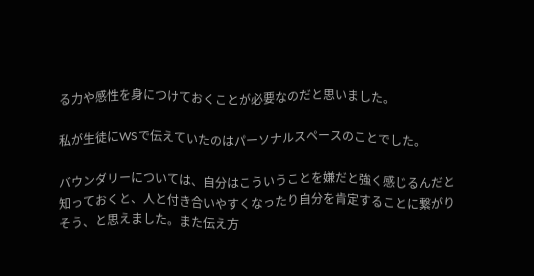る力や感性を身につけておくことが必要なのだと思いました。

私が生徒にWSで伝えていたのはパーソナルスペースのことでした。

バウンダリーについては、自分はこういうことを嫌だと強く感じるんだと知っておくと、人と付き合いやすくなったり自分を肯定することに繋がりそう、と思えました。また伝え方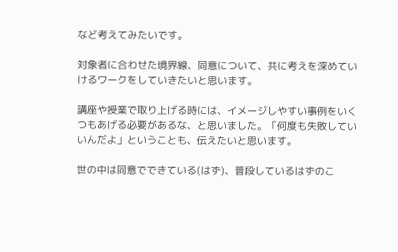など考えてみたいです。

対象者に合わせた境界線、同意について、共に考えを深めていけるワークをしていきたいと思います。

講座や授業で取り上げる時には、イメージしやすい事例をいくつもあげる必要があるな、と思いました。「何度も失敗していいんだよ」ということも、伝えたいと思います。

世の中は同意でできている(はず)、普段しているはずのこ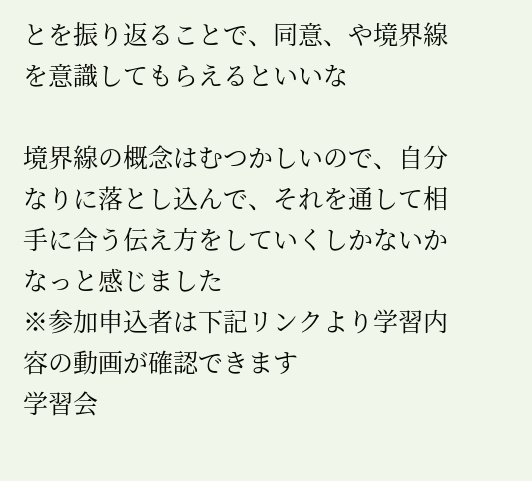とを振り返ることで、同意、や境界線を意識してもらえるといいな

境界線の概念はむつかしいので、自分なりに落とし込んで、それを通して相手に合う伝え方をしていくしかないかなっと感じました
※参加申込者は下記リンクより学習内容の動画が確認できます
学習会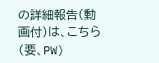の詳細報告(動画付)は、こちら(要、PW)